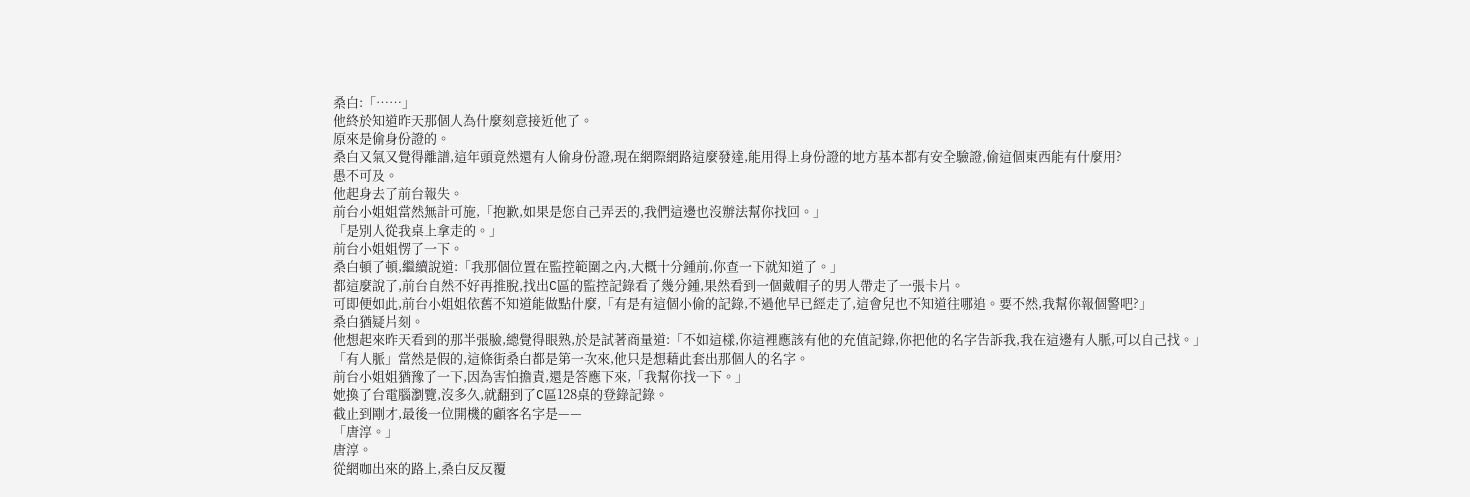桑白:「……」
他終於知道昨天那個人為什麼刻意接近他了。
原來是偷身份證的。
桑白又氣又覺得離譜,這年頭竟然還有人偷身份證,現在網際網路這麼發達,能用得上身份證的地方基本都有安全驗證,偷這個東西能有什麼用?
愚不可及。
他起身去了前台報失。
前台小姐姐當然無計可施,「抱歉,如果是您自己弄丟的,我們這邊也沒辦法幫你找回。」
「是別人從我桌上拿走的。」
前台小姐姐愣了一下。
桑白頓了頓,繼續說道:「我那個位置在監控範圍之內,大概十分鍾前,你查一下就知道了。」
都這麼說了,前台自然不好再推脫,找出C區的監控記錄看了幾分鍾,果然看到一個戴帽子的男人帶走了一張卡片。
可即便如此,前台小姐姐依舊不知道能做點什麼,「有是有這個小偷的記錄,不過他早已經走了,這會兒也不知道往哪追。要不然,我幫你報個警吧?」
桑白猶疑片刻。
他想起來昨天看到的那半張臉,總覺得眼熟,於是試著商量道:「不如這樣,你這裡應該有他的充值記錄,你把他的名字告訴我,我在這邊有人脈,可以自己找。」
「有人脈」當然是假的,這條街桑白都是第一次來,他只是想藉此套出那個人的名字。
前台小姐姐猶豫了一下,因為害怕擔責,還是答應下來,「我幫你找一下。」
她換了台電腦瀏覽,沒多久,就翻到了C區128桌的登錄記錄。
截止到剛才,最後一位開機的顧客名字是——
「唐淳。」
唐淳。
從網咖出來的路上,桑白反反覆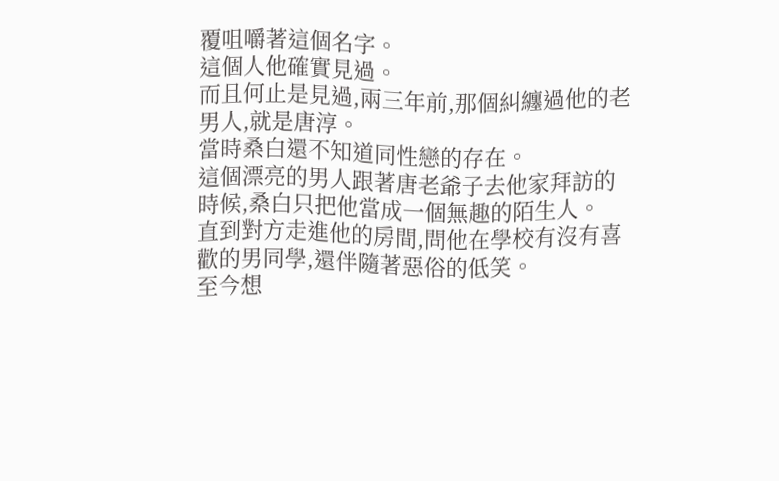覆咀嚼著這個名字。
這個人他確實見過。
而且何止是見過,兩三年前,那個糾纏過他的老男人,就是唐淳。
當時桑白還不知道同性戀的存在。
這個漂亮的男人跟著唐老爺子去他家拜訪的時候,桑白只把他當成一個無趣的陌生人。
直到對方走進他的房間,問他在學校有沒有喜歡的男同學,還伴隨著惡俗的低笑。
至今想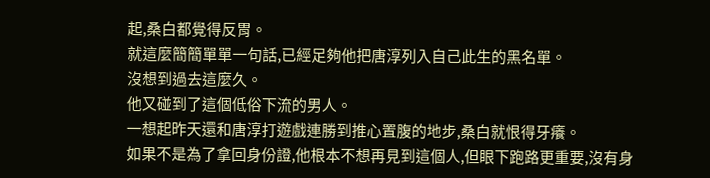起,桑白都覺得反胃。
就這麼簡簡單單一句話,已經足夠他把唐淳列入自己此生的黑名單。
沒想到過去這麼久。
他又碰到了這個低俗下流的男人。
一想起昨天還和唐淳打遊戲連勝到推心置腹的地步,桑白就恨得牙癢。
如果不是為了拿回身份證,他根本不想再見到這個人,但眼下跑路更重要,沒有身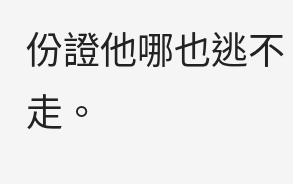份證他哪也逃不走。